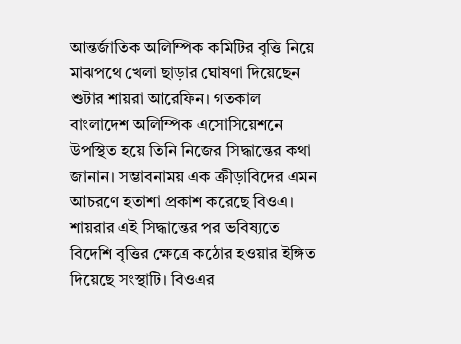আন্তর্জাতিক অলিম্পিক কমিটির বৃত্তি নিয়ে মাঝপথে খেলা ছাড়ার ঘোষণা দিয়েছেন শুটার শায়রা আরেফিন। গতকাল বাংলাদেশ অলিম্পিক এসোসিয়েশনে উপস্থিত হয়ে তিনি নিজের সিদ্ধান্তের কথা জানান। সম্ভাবনাময় এক ক্রীড়াবিদের এমন আচরণে হতাশা প্রকাশ করেছে বিওএ। শায়রার এই সিদ্ধান্তের পর ভবিষ্যতে বিদেশি বৃত্তির ক্ষেত্রে কঠোর হওয়ার ইঙ্গিত দিয়েছে সংস্থাটি। বিওএর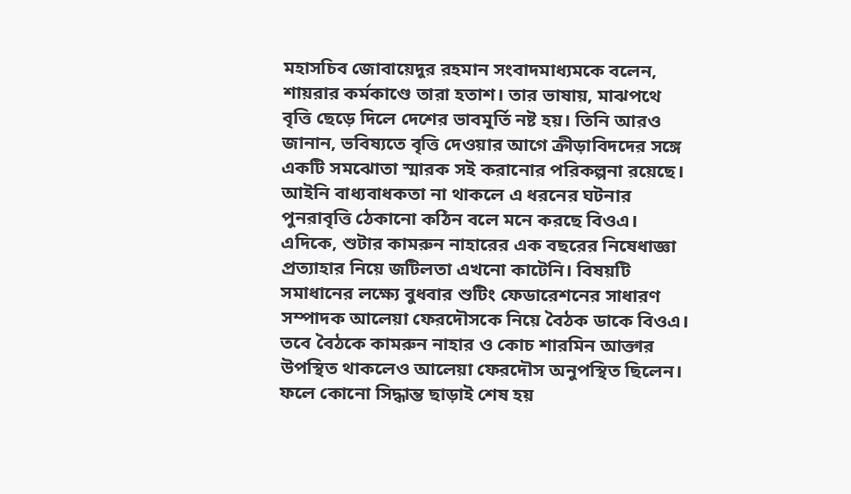মহাসচিব জোবায়েদুর রহমান সংবাদমাধ্যমকে বলেন, শায়রার কর্মকাণ্ডে তারা হতাশ। তার ভাষায়, মাঝপথে বৃত্তি ছেড়ে দিলে দেশের ভাবমূর্তি নষ্ট হয়। তিনি আরও জানান, ভবিষ্যতে বৃত্তি দেওয়ার আগে ক্রীড়াবিদদের সঙ্গে একটি সমঝোতা স্মারক সই করানোর পরিকল্পনা রয়েছে। আইনি বাধ্যবাধকতা না থাকলে এ ধরনের ঘটনার পুনরাবৃত্তি ঠেকানো কঠিন বলে মনে করছে বিওএ। এদিকে, শুটার কামরুন নাহারের এক বছরের নিষেধাজ্ঞা প্রত্যাহার নিয়ে জটিলতা এখনো কাটেনি। বিষয়টি সমাধানের লক্ষ্যে বুধবার শুটিং ফেডারেশনের সাধারণ সম্পাদক আলেয়া ফেরদৌসকে নিয়ে বৈঠক ডাকে বিওএ। তবে বৈঠকে কামরুন নাহার ও কোচ শারমিন আক্তার উপস্থিত থাকলেও আলেয়া ফেরদৌস অনুপস্থিত ছিলেন। ফলে কোনো সিদ্ধান্ত ছাড়াই শেষ হয়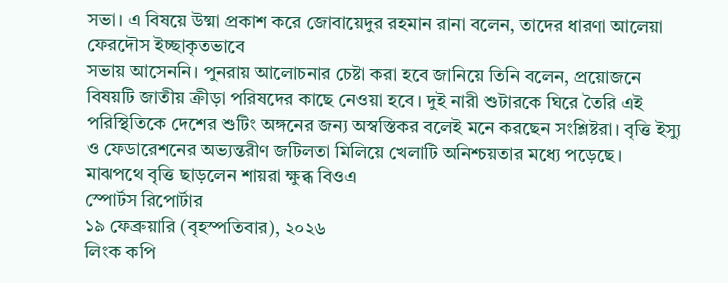সভা। এ বিষয়ে উষ্মা প্রকাশ করে জোবায়েদুর রহমান রানা বলেন, তাদের ধারণা আলেয়া ফেরদৌস ইচ্ছাকৃতভাবে
সভায় আসেননি। পুনরায় আলোচনার চেষ্টা করা হবে জানিয়ে তিনি বলেন, প্রয়োজনে বিষয়টি জাতীয় ক্রীড়া পরিষদের কাছে নেওয়া হবে। দুই নারী শুটারকে ঘিরে তৈরি এই পরিস্থিতিকে দেশের শুটিং অঙ্গনের জন্য অস্বস্তিকর বলেই মনে করছেন সংশ্লিষ্টরা। বৃত্তি ইস্যু ও ফেডারেশনের অভ্যন্তরীণ জটিলতা মিলিয়ে খেলাটি অনিশ্চয়তার মধ্যে পড়েছে।
মাঝপথে বৃত্তি ছাড়লেন শায়রা ক্ষুব্ধ বিওএ
স্পোর্টস রিপোর্টার
১৯ ফেব্রুয়ারি (বৃহস্পতিবার), ২০২৬
লিংক কপি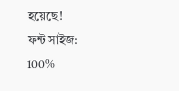হয়েছে!
ফন্ট সাইজ:
100%